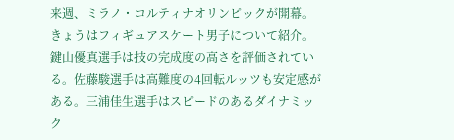来週、ミラノ・コルティナオリンピックが開幕。きょうはフィギュアスケート男子について紹介。鍵山優真選手は技の完成度の高さを評価されている。佐藤駿選手は高難度の4回転ルッツも安定感がある。三浦佳生選手はスピードのあるダイナミック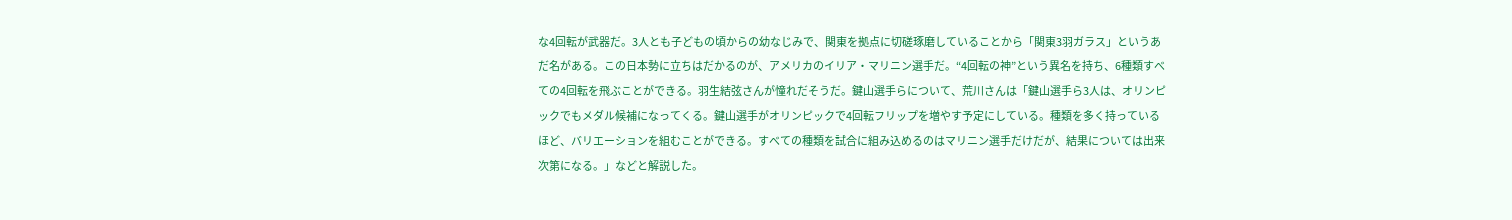な4回転が武器だ。3人とも子どもの頃からの幼なじみで、関東を拠点に切磋琢磨していることから「関東3羽ガラス」というあだ名がある。この日本勢に立ちはだかるのが、アメリカのイリア・マリニン選手だ。“4回転の神”という異名を持ち、6種類すべての4回転を飛ぶことができる。羽生結弦さんが憧れだそうだ。鍵山選手らについて、荒川さんは「鍵山選手ら3人は、オリンピックでもメダル候補になってくる。鍵山選手がオリンピックで4回転フリップを増やす予定にしている。種類を多く持っているほど、バリエーションを組むことができる。すべての種類を試合に組み込めるのはマリニン選手だけだが、結果については出来次第になる。」などと解説した。